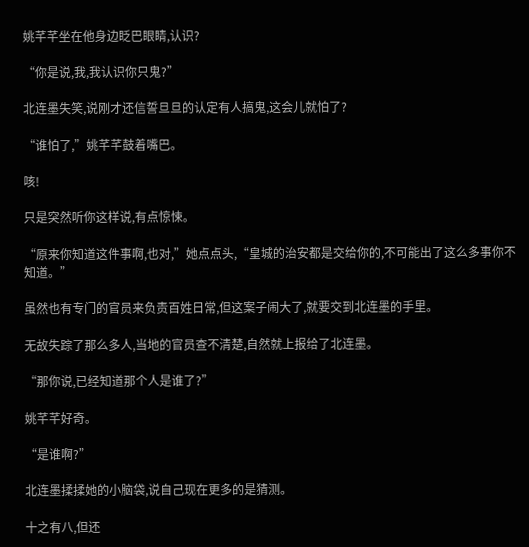姚芊芊坐在他身边眨巴眼睛,认识?

“你是说,我,我认识你只鬼?”

北连墨失笑,说刚才还信誓旦旦的认定有人搞鬼,这会儿就怕了?

“谁怕了,”姚芊芊鼓着嘴巴。

咳!

只是突然听你这样说,有点惊悚。

“原来你知道这件事啊,也对,”她点点头,“皇城的治安都是交给你的,不可能出了这么多事你不知道。”

虽然也有专门的官员来负责百姓日常,但这案子闹大了,就要交到北连墨的手里。

无故失踪了那么多人,当地的官员查不清楚,自然就上报给了北连墨。

“那你说,已经知道那个人是谁了?”

姚芊芊好奇。

“是谁啊?”

北连墨揉揉她的小脑袋,说自己现在更多的是猜测。

十之有八,但还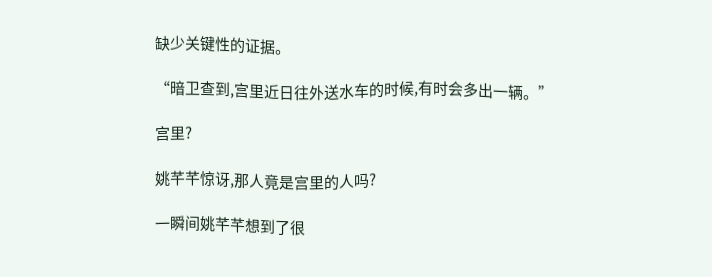缺少关键性的证据。

“暗卫查到,宫里近日往外送水车的时候,有时会多出一辆。”

宫里?

姚芊芊惊讶,那人竟是宫里的人吗?

一瞬间姚芊芊想到了很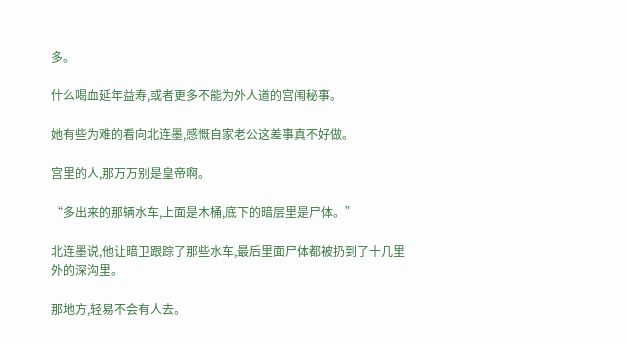多。

什么喝血延年益寿,或者更多不能为外人道的宫闱秘事。

她有些为难的看向北连墨,感慨自家老公这差事真不好做。

宫里的人,那万万别是皇帝啊。

“多出来的那辆水车,上面是木桶,底下的暗层里是尸体。”

北连墨说,他让暗卫跟踪了那些水车,最后里面尸体都被扔到了十几里外的深沟里。

那地方,轻易不会有人去。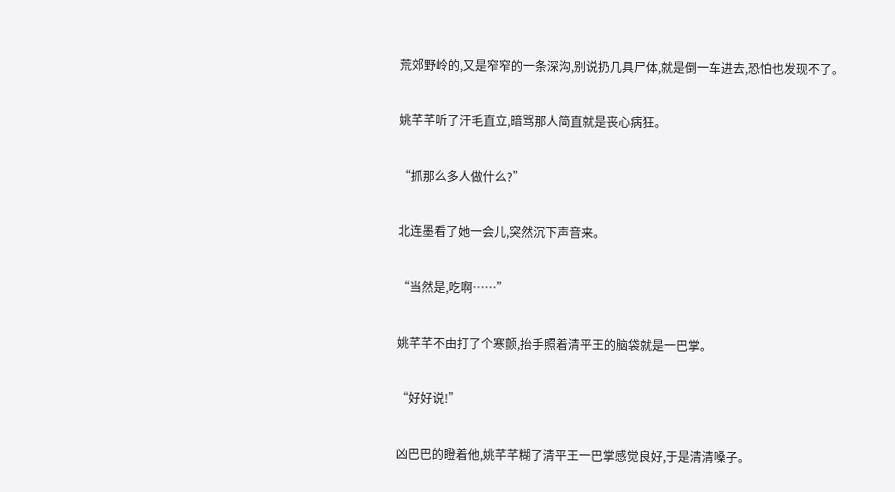荒郊野岭的,又是窄窄的一条深沟,别说扔几具尸体,就是倒一车进去,恐怕也发现不了。

姚芊芊听了汗毛直立,暗骂那人简直就是丧心病狂。

“抓那么多人做什么?”

北连墨看了她一会儿,突然沉下声音来。

“当然是,吃啊……”

姚芊芊不由打了个寒颤,抬手照着清平王的脑袋就是一巴掌。

“好好说!”

凶巴巴的瞪着他,姚芊芊糊了清平王一巴掌感觉良好,于是清清嗓子。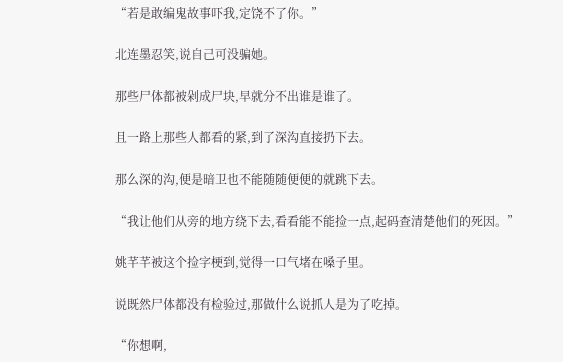“若是敢编鬼故事吓我,定饶不了你。”

北连墨忍笑,说自己可没骗她。

那些尸体都被剁成尸块,早就分不出谁是谁了。

且一路上那些人都看的紧,到了深沟直接扔下去。

那么深的沟,便是暗卫也不能随随便便的就跳下去。

“我让他们从旁的地方绕下去,看看能不能捡一点,起码查清楚他们的死因。”

姚芊芊被这个捡字梗到,觉得一口气堵在嗓子里。

说既然尸体都没有检验过,那做什么说抓人是为了吃掉。

“你想啊,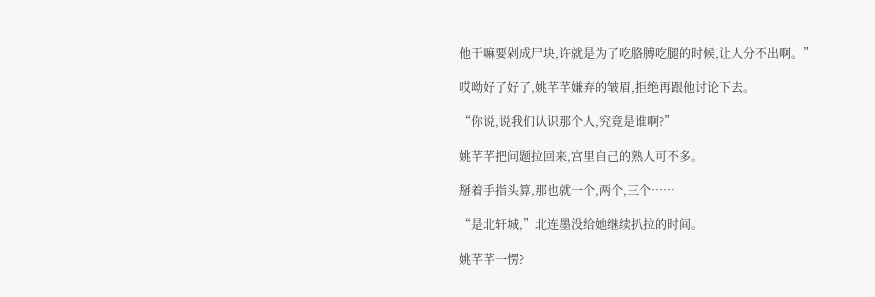他干嘛要剁成尸块,许就是为了吃胳膊吃腿的时候,让人分不出啊。”

哎呦好了好了,姚芊芊嫌弃的皱眉,拒绝再跟他讨论下去。

“你说,说我们认识那个人,究竟是谁啊?”

姚芊芊把问题拉回来,宫里自己的熟人可不多。

掰着手指头算,那也就一个,两个,三个……

“是北轩城,”北连墨没给她继续扒拉的时间。

姚芊芊一愣?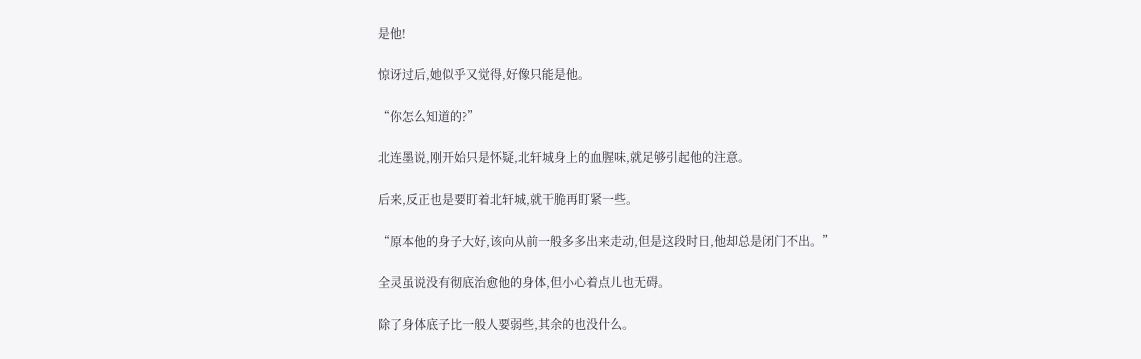是他!

惊讶过后,她似乎又觉得,好像只能是他。

“你怎么知道的?”

北连墨说,刚开始只是怀疑,北轩城身上的血腥味,就足够引起他的注意。

后来,反正也是要盯着北轩城,就干脆再盯紧一些。

“原本他的身子大好,该向从前一般多多出来走动,但是这段时日,他却总是闭门不出。”

全灵虽说没有彻底治愈他的身体,但小心着点儿也无碍。

除了身体底子比一般人要弱些,其余的也没什么。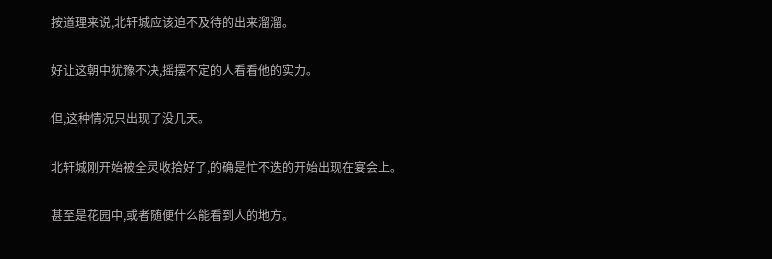按道理来说,北轩城应该迫不及待的出来溜溜。

好让这朝中犹豫不决,摇摆不定的人看看他的实力。

但,这种情况只出现了没几天。

北轩城刚开始被全灵收拾好了,的确是忙不迭的开始出现在宴会上。

甚至是花园中,或者随便什么能看到人的地方。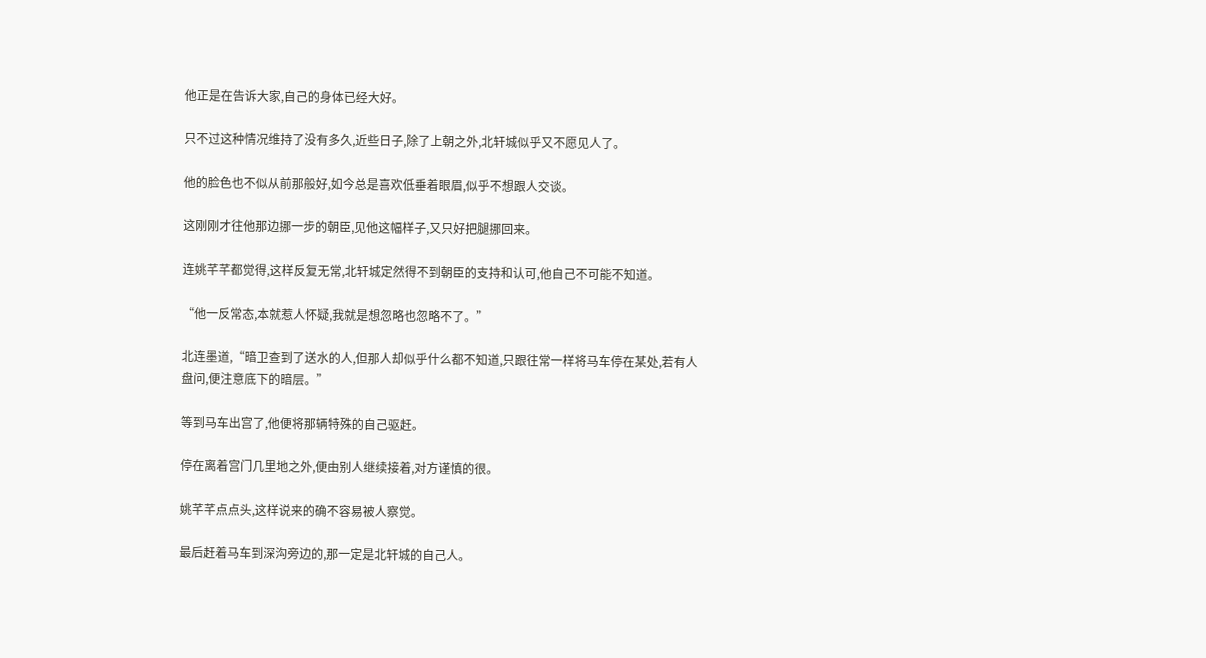他正是在告诉大家,自己的身体已经大好。

只不过这种情况维持了没有多久,近些日子,除了上朝之外,北轩城似乎又不愿见人了。

他的脸色也不似从前那般好,如今总是喜欢低垂着眼眉,似乎不想跟人交谈。

这刚刚才往他那边挪一步的朝臣,见他这幅样子,又只好把腿挪回来。

连姚芊芊都觉得,这样反复无常,北轩城定然得不到朝臣的支持和认可,他自己不可能不知道。

“他一反常态,本就惹人怀疑,我就是想忽略也忽略不了。”

北连墨道,“暗卫查到了送水的人,但那人却似乎什么都不知道,只跟往常一样将马车停在某处,若有人盘问,便注意底下的暗层。”

等到马车出宫了,他便将那辆特殊的自己驱赶。

停在离着宫门几里地之外,便由别人继续接着,对方谨慎的很。

姚芊芊点点头,这样说来的确不容易被人察觉。

最后赶着马车到深沟旁边的,那一定是北轩城的自己人。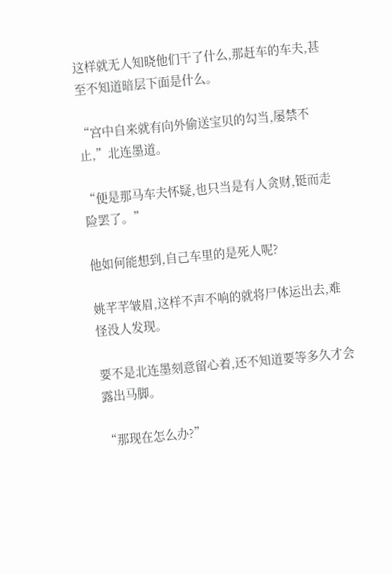这样就无人知晓他们干了什么,那赶车的车夫,甚至不知道暗层下面是什么。

“宫中自来就有向外偷送宝贝的勾当,屡禁不止,”北连墨道。

“便是那马车夫怀疑,也只当是有人贪财,铤而走险罢了。”

他如何能想到,自己车里的是死人呢?

姚芊芊皱眉,这样不声不响的就将尸体运出去,难怪没人发现。

要不是北连墨刻意留心着,还不知道要等多久才会露出马脚。

“那现在怎么办?”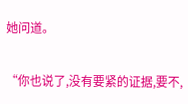她问道。

“你也说了,没有要紧的证据,要不,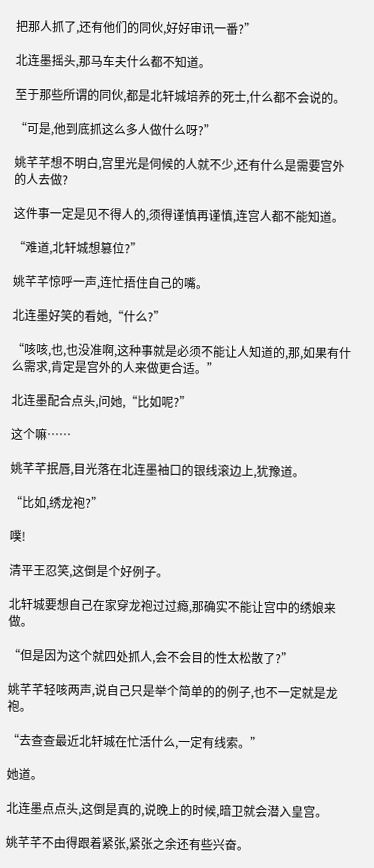把那人抓了,还有他们的同伙,好好审讯一番?”

北连墨摇头,那马车夫什么都不知道。

至于那些所谓的同伙,都是北轩城培养的死士,什么都不会说的。

“可是,他到底抓这么多人做什么呀?”

姚芊芊想不明白,宫里光是伺候的人就不少,还有什么是需要宫外的人去做?

这件事一定是见不得人的,须得谨慎再谨慎,连宫人都不能知道。

“难道,北轩城想篡位?”

姚芊芊惊呼一声,连忙捂住自己的嘴。

北连墨好笑的看她,“什么?”

“咳咳,也,也没准啊,这种事就是必须不能让人知道的,那,如果有什么需求,肯定是宫外的人来做更合适。”

北连墨配合点头,问她,“比如呢?”

这个嘛……

姚芊芊抿唇,目光落在北连墨袖口的银线滚边上,犹豫道。

“比如,绣龙袍?”

噗!

清平王忍笑,这倒是个好例子。

北轩城要想自己在家穿龙袍过过瘾,那确实不能让宫中的绣娘来做。

“但是因为这个就四处抓人,会不会目的性太松散了?”

姚芊芊轻咳两声,说自己只是举个简单的的例子,也不一定就是龙袍。

“去查查最近北轩城在忙活什么,一定有线索。”

她道。

北连墨点点头,这倒是真的,说晚上的时候,暗卫就会潜入皇宫。

姚芊芊不由得跟着紧张,紧张之余还有些兴奋。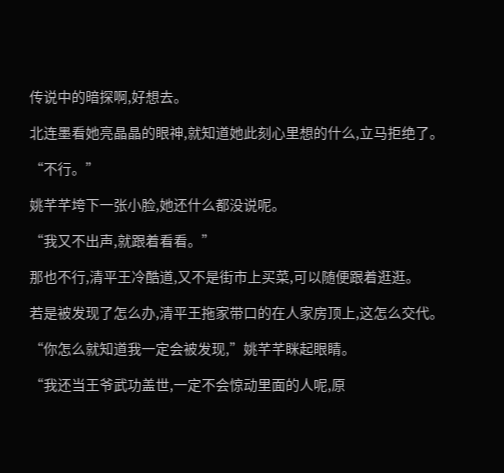传说中的暗探啊,好想去。

北连墨看她亮晶晶的眼神,就知道她此刻心里想的什么,立马拒绝了。

“不行。”

姚芊芊垮下一张小脸,她还什么都没说呢。

“我又不出声,就跟着看看。”

那也不行,清平王冷酷道,又不是街市上买菜,可以随便跟着逛逛。

若是被发现了怎么办,清平王拖家带口的在人家房顶上,这怎么交代。

“你怎么就知道我一定会被发现,”姚芊芊眯起眼睛。

“我还当王爷武功盖世,一定不会惊动里面的人呢,原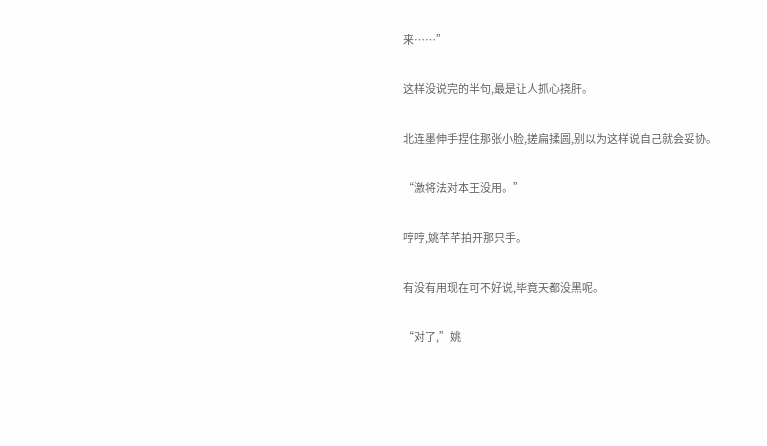来……”

这样没说完的半句,最是让人抓心挠肝。

北连墨伸手捏住那张小脸,搓扁揉圆,别以为这样说自己就会妥协。

“激将法对本王没用。”

哼哼,姚芊芊拍开那只手。

有没有用现在可不好说,毕竟天都没黑呢。

“对了,”姚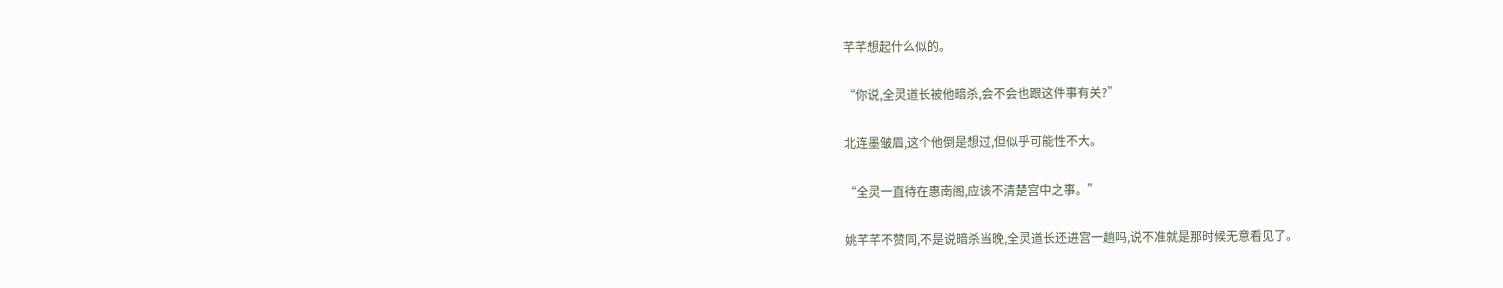芊芊想起什么似的。

“你说,全灵道长被他暗杀,会不会也跟这件事有关?”

北连墨皱眉,这个他倒是想过,但似乎可能性不大。

“全灵一直待在惠南阁,应该不清楚宫中之事。”

姚芊芊不赞同,不是说暗杀当晚,全灵道长还进宫一趟吗,说不准就是那时候无意看见了。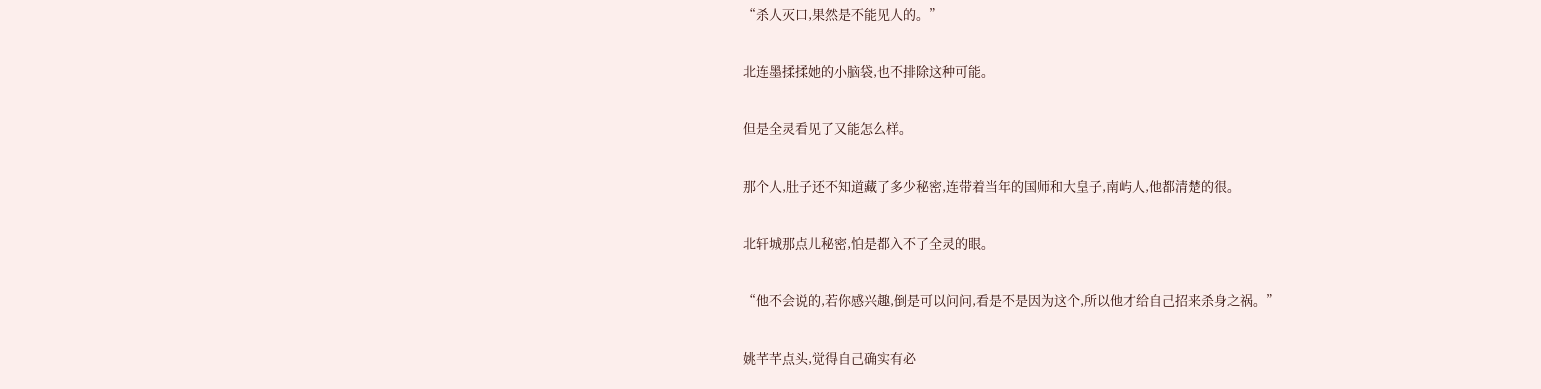“杀人灭口,果然是不能见人的。”

北连墨揉揉她的小脑袋,也不排除这种可能。

但是全灵看见了又能怎么样。

那个人,肚子还不知道藏了多少秘密,连带着当年的国师和大皇子,南屿人,他都清楚的很。

北轩城那点儿秘密,怕是都入不了全灵的眼。

“他不会说的,若你感兴趣,倒是可以问问,看是不是因为这个,所以他才给自己招来杀身之祸。”

姚芊芊点头,觉得自己确实有必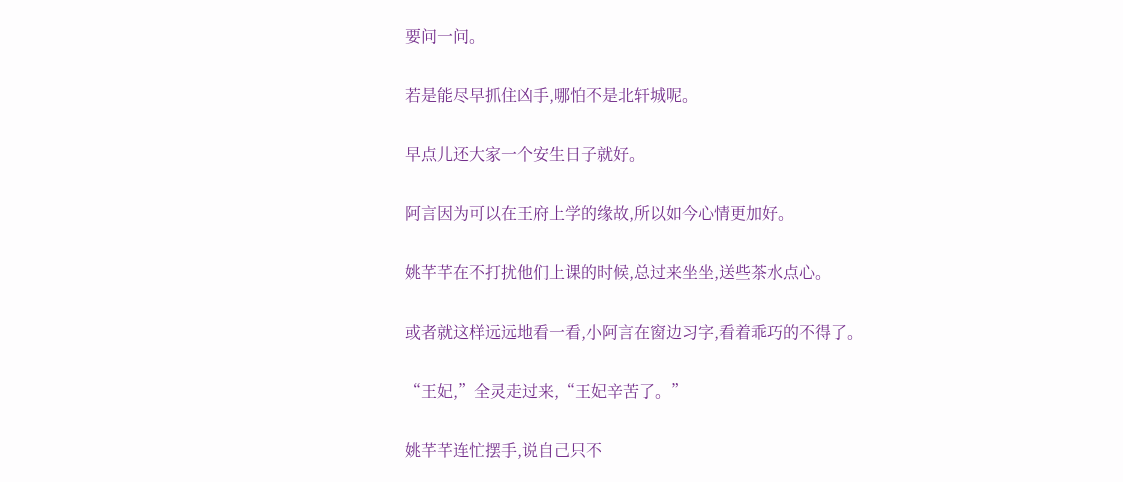要问一问。

若是能尽早抓住凶手,哪怕不是北轩城呢。

早点儿还大家一个安生日子就好。

阿言因为可以在王府上学的缘故,所以如今心情更加好。

姚芊芊在不打扰他们上课的时候,总过来坐坐,送些茶水点心。

或者就这样远远地看一看,小阿言在窗边习字,看着乖巧的不得了。

“王妃,”全灵走过来,“王妃辛苦了。”

姚芊芊连忙摆手,说自己只不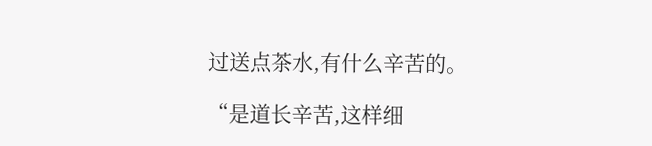过送点茶水,有什么辛苦的。

“是道长辛苦,这样细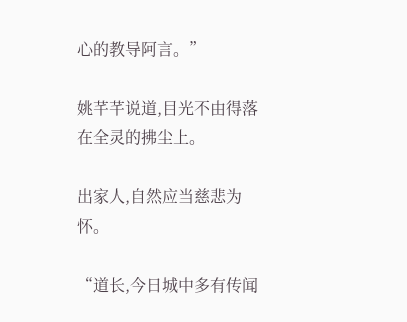心的教导阿言。”

姚芊芊说道,目光不由得落在全灵的拂尘上。

出家人,自然应当慈悲为怀。

“道长,今日城中多有传闻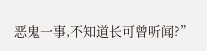恶鬼一事,不知道长可曾听闻?”